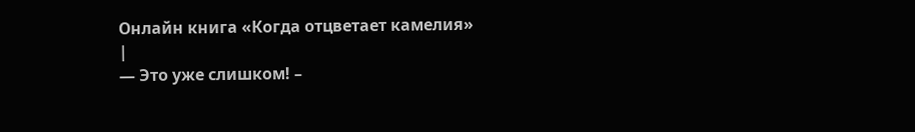Онлайн книга «Когда отцветает камелия»
|
— Это уже слишком! –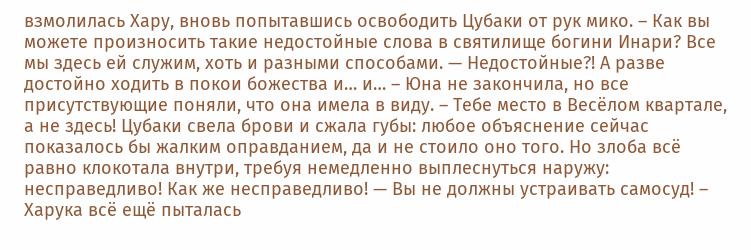взмолилась Хару, вновь попытавшись освободить Цубаки от рук мико. – Как вы можете произносить такие недостойные слова в святилище богини Инари? Все мы здесь ей служим, хоть и разными способами. — Недостойные?! А разве достойно ходить в покои божества и… и… – Юна не закончила, но все присутствующие поняли, что она имела в виду. – Тебе место в Весёлом квартале, а не здесь! Цубаки свела брови и сжала губы: любое объяснение сейчас показалось бы жалким оправданием, да и не стоило оно того. Но злоба всё равно клокотала внутри, требуя немедленно выплеснуться наружу: несправедливо! Как же несправедливо! — Вы не должны устраивать самосуд! – Харука всё ещё пыталась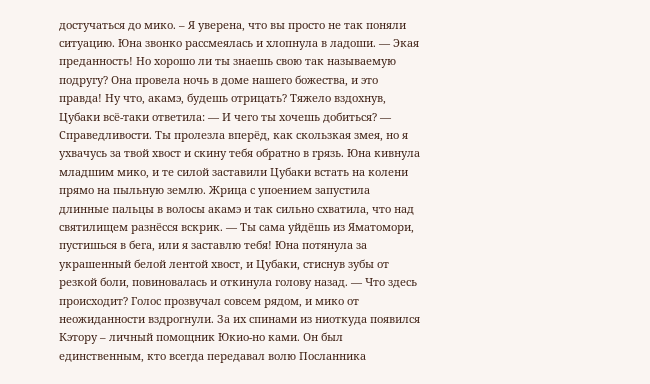достучаться до мико. – Я уверена, что вы просто не так поняли ситуацию. Юна звонко рассмеялась и хлопнула в ладоши. — Экая преданность! Но хорошо ли ты знаешь свою так называемую подругу? Она провела ночь в доме нашего божества, и это правда! Ну что, акамэ, будешь отрицать? Тяжело вздохнув, Цубаки всё-таки ответила: — И чего ты хочешь добиться? — Справедливости. Ты пролезла вперёд, как скользкая змея, но я ухвачусь за твой хвост и скину тебя обратно в грязь. Юна кивнула младшим мико, и те силой заставили Цубаки встать на колени прямо на пыльную землю. Жрица с упоением запустила длинные пальцы в волосы акамэ и так сильно схватила, что над святилищем разнёсся вскрик. — Ты сама уйдёшь из Яматомори, пустишься в бега, или я заставлю тебя! Юна потянула за украшенный белой лентой хвост, и Цубаки, стиснув зубы от резкой боли, повиновалась и откинула голову назад. — Что здесь происходит? Голос прозвучал совсем рядом, и мико от неожиданности вздрогнули. За их спинами из ниоткуда появился Кэтору – личный помощник Юкио-но ками. Он был единственным, кто всегда передавал волю Посланника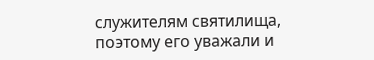служителям святилища, поэтому его уважали и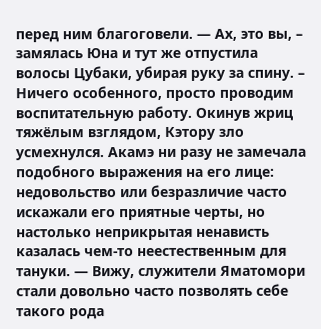перед ним благоговели. — Ах, это вы, – замялась Юна и тут же отпустила волосы Цубаки, убирая руку за спину. – Ничего особенного, просто проводим воспитательную работу. Окинув жриц тяжёлым взглядом, Кэтору зло усмехнулся. Акамэ ни разу не замечала подобного выражения на его лице: недовольство или безразличие часто искажали его приятные черты, но настолько неприкрытая ненависть казалась чем-то неестественным для тануки. — Вижу, служители Яматомори стали довольно часто позволять себе такого рода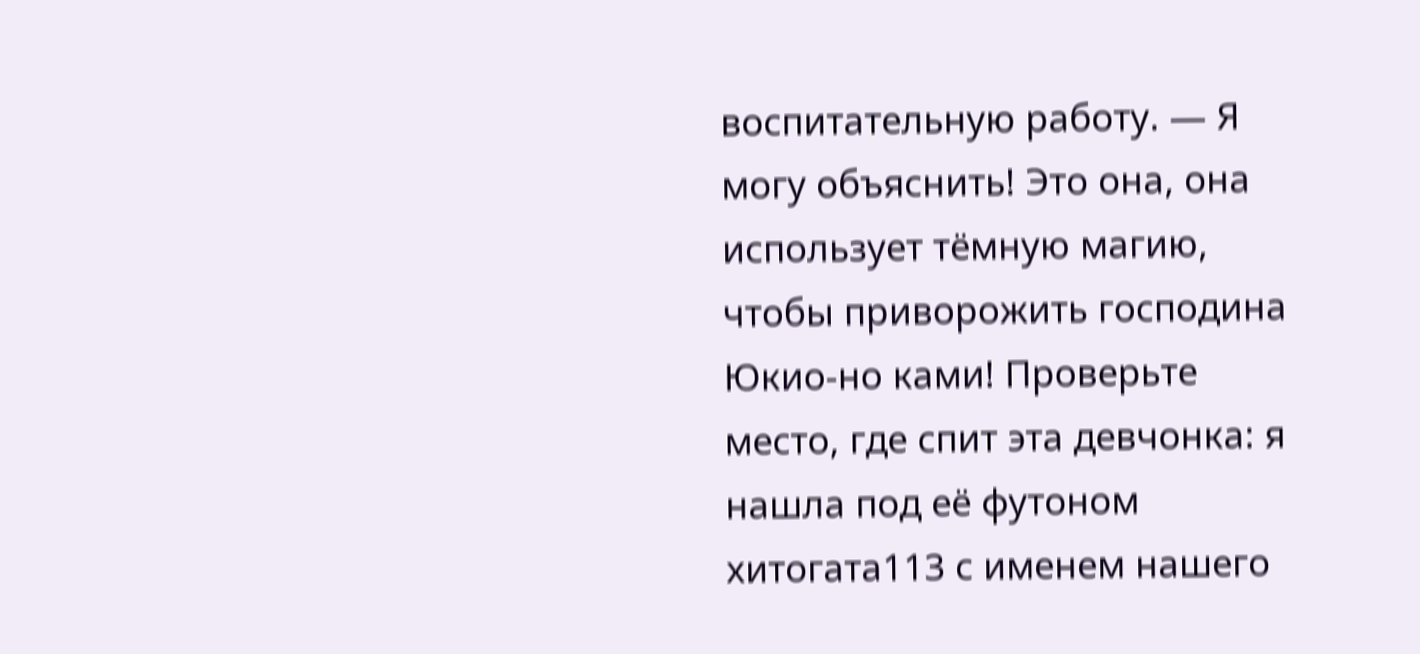воспитательную работу. — Я могу объяснить! Это она, она использует тёмную магию, чтобы приворожить господина Юкио-но ками! Проверьте место, где спит эта девчонка: я нашла под её футоном хитогата113 с именем нашего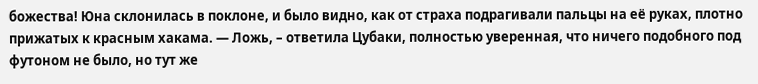божества! Юна склонилась в поклоне, и было видно, как от страха подрагивали пальцы на её руках, плотно прижатых к красным хакама. — Ложь, – ответила Цубаки, полностью уверенная, что ничего подобного под футоном не было, но тут же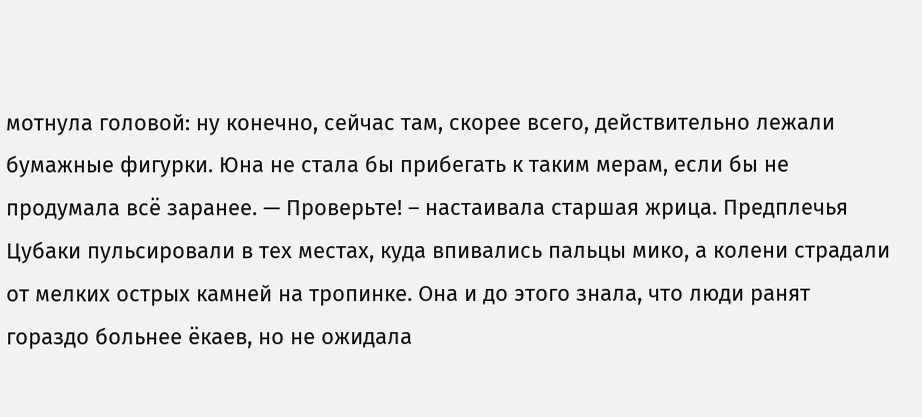мотнула головой: ну конечно, сейчас там, скорее всего, действительно лежали бумажные фигурки. Юна не стала бы прибегать к таким мерам, если бы не продумала всё заранее. — Проверьте! – настаивала старшая жрица. Предплечья Цубаки пульсировали в тех местах, куда впивались пальцы мико, а колени страдали от мелких острых камней на тропинке. Она и до этого знала, что люди ранят гораздо больнее ёкаев, но не ожидала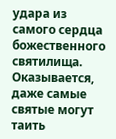удара из самого сердца божественного святилища. Оказывается, даже самые святые могут таить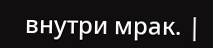внутри мрак. |